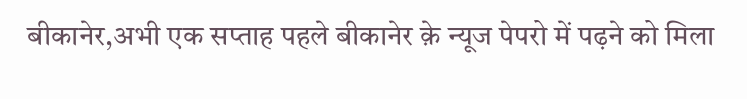बीकानेर,अभी एक सप्ताह पहले बीकानेर क़े न्यूज पेपरो में पढ़ने को मिला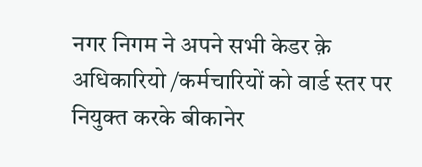नगर निगम ने अपने सभी केडर क़े अधिकारियो /कर्मचारियों को वार्ड स्तर पर नियुक्त करके बीकानेर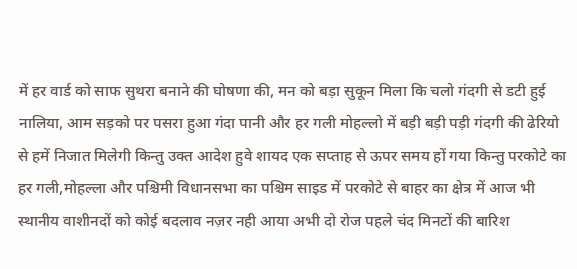में हर वार्ड को साफ सुथरा बनाने की घोषणा की, मन को बड़ा सुकून मिला कि चलो गंदगी से डटी हुई नालिया, आम सड़को पर पसरा हुआ गंदा पानी और हर गली मोहल्लो में बड़ी बड़ी पड़ी गंदगी की ढेरियो से हमें निजात मिलेगी किन्तु उक्त आदेश हुवे शायद एक सप्ताह से ऊपर समय हों गया किन्तु परकोटे का हर गली,मोहल्ला और पश्चिमी विधानसभा का पश्चिम साइड में परकोटे से बाहर का क्षेत्र में आज भी स्थानीय वाशीनदों को कोई बदलाव नज़र नही आया अभी दो रोज पहले चंद मिनटों की बारिश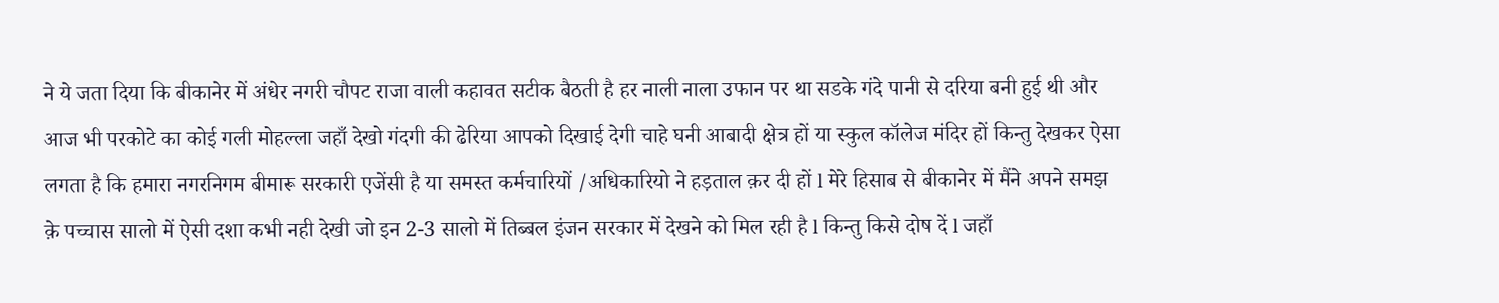ने ये जता दिया कि बीकानेर में अंधेर नगरी चौपट राजा वाली कहावत सटीक बैठती है हर नाली नाला उफान पर था सडके गंदे पानी से दरिया बनी हुई थी और आज भी परकोटे का कोई गली मोहल्ला जहाँ देखो गंदगी की ढेरिया आपको दिखाई देगी चाहे घनी आबादी क्षेत्र हों या स्कुल कॉलेज मंदिर हों किन्तु देखकर ऐसा लगता है कि हमारा नगरनिगम बीमारू सरकारी एजेंसी है या समस्त कर्मचारियों /अधिकारियो ने हड़ताल क़र दी हों l मेरे हिसाब से बीकानेर में मैंने अपने समझ क़े पच्चास सालो में ऐसी दशा कभी नही देखी जो इन 2-3 सालो में तिब्बल इंजन सरकार में देखने को मिल रही है l किन्तु किसे दोष दें l जहाँ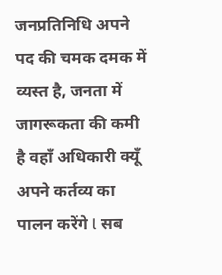जनप्रतिनिधि अपने पद की चमक दमक में व्यस्त है, जनता में जागरूकता की कमी है वहाँ अधिकारी क्यूँ अपने कर्तव्य का पालन करेंगे l सब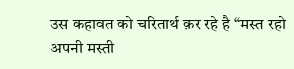उस कहावत को चरितार्थ क़र रहे है “मस्त रहो अपनी मस्ती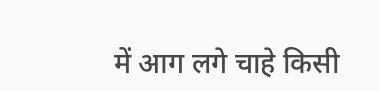में आग लगे चाहे किसी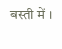बस्ती में ।